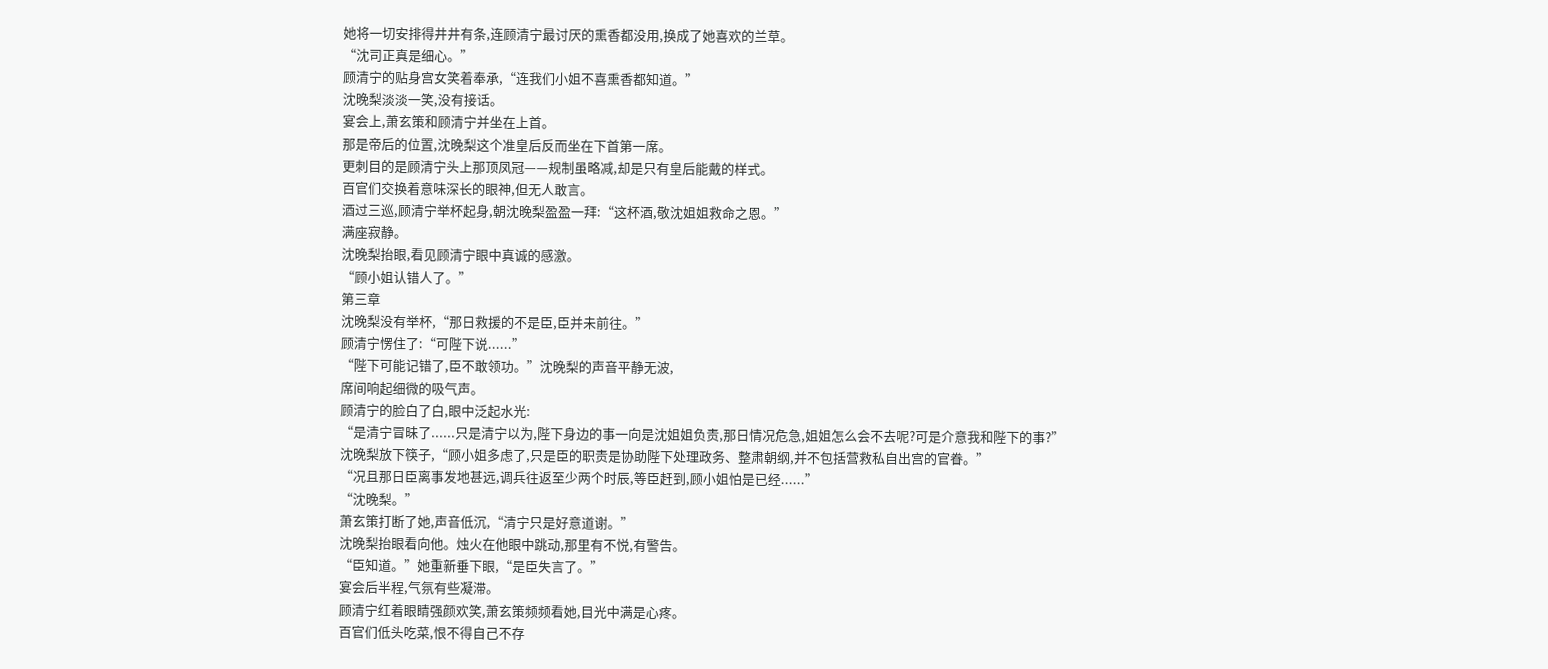她将一切安排得井井有条,连顾清宁最讨厌的熏香都没用,换成了她喜欢的兰草。
“沈司正真是细心。”
顾清宁的贴身宫女笑着奉承,“连我们小姐不喜熏香都知道。”
沈晚梨淡淡一笑,没有接话。
宴会上,萧玄策和顾清宁并坐在上首。
那是帝后的位置,沈晚梨这个准皇后反而坐在下首第一席。
更刺目的是顾清宁头上那顶凤冠——规制虽略减,却是只有皇后能戴的样式。
百官们交换着意味深长的眼神,但无人敢言。
酒过三巡,顾清宁举杯起身,朝沈晚梨盈盈一拜:“这杯酒,敬沈姐姐救命之恩。”
满座寂静。
沈晚梨抬眼,看见顾清宁眼中真诚的感激。
“顾小姐认错人了。”
第三章
沈晚梨没有举杯,“那日救援的不是臣,臣并未前往。”
顾清宁愣住了:“可陛下说......”
“陛下可能记错了,臣不敢领功。”沈晚梨的声音平静无波,
席间响起细微的吸气声。
顾清宁的脸白了白,眼中泛起水光:
“是清宁冒昧了......只是清宁以为,陛下身边的事一向是沈姐姐负责,那日情况危急,姐姐怎么会不去呢?可是介意我和陛下的事?”
沈晚梨放下筷子,“顾小姐多虑了,只是臣的职责是协助陛下处理政务、整肃朝纲,并不包括营救私自出宫的官眷。”
“况且那日臣离事发地甚远,调兵往返至少两个时辰,等臣赶到,顾小姐怕是已经......”
“沈晚梨。”
萧玄策打断了她,声音低沉,“清宁只是好意道谢。”
沈晚梨抬眼看向他。烛火在他眼中跳动,那里有不悦,有警告。
“臣知道。”她重新垂下眼,“是臣失言了。”
宴会后半程,气氛有些凝滞。
顾清宁红着眼睛强颜欢笑,萧玄策频频看她,目光中满是心疼。
百官们低头吃菜,恨不得自己不存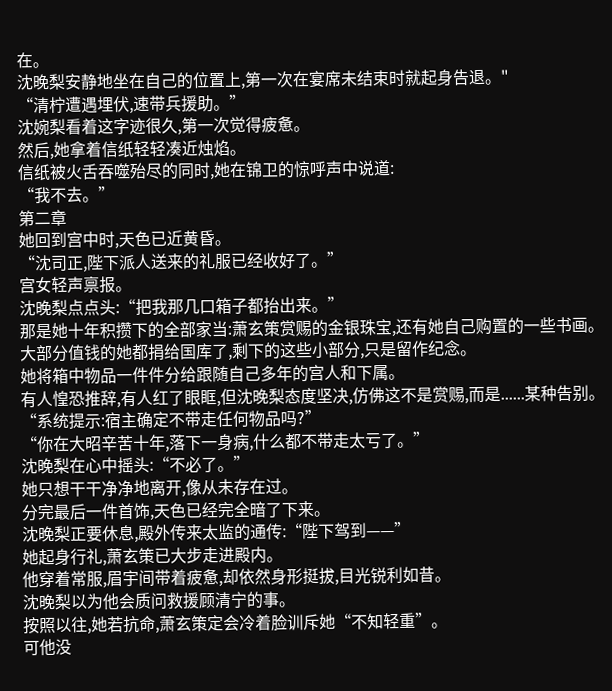在。
沈晚梨安静地坐在自己的位置上,第一次在宴席未结束时就起身告退。"
“清柠遭遇埋伏,速带兵援助。”
沈婉梨看着这字迹很久,第一次觉得疲惫。
然后,她拿着信纸轻轻凑近烛焰。
信纸被火舌吞噬殆尽的同时,她在锦卫的惊呼声中说道:
“我不去。”
第二章
她回到宫中时,天色已近黄昏。
“沈司正,陛下派人送来的礼服已经收好了。”
宫女轻声禀报。
沈晚梨点点头:“把我那几口箱子都抬出来。”
那是她十年积攒下的全部家当:萧玄策赏赐的金银珠宝,还有她自己购置的一些书画。
大部分值钱的她都捐给国库了,剩下的这些小部分,只是留作纪念。
她将箱中物品一件件分给跟随自己多年的宫人和下属。
有人惶恐推辞,有人红了眼眶,但沈晚梨态度坚决,仿佛这不是赏赐,而是......某种告别。
“系统提示:宿主确定不带走任何物品吗?”
“你在大昭辛苦十年,落下一身病,什么都不带走太亏了。”
沈晚梨在心中摇头:“不必了。”
她只想干干净净地离开,像从未存在过。
分完最后一件首饰,天色已经完全暗了下来。
沈晚梨正要休息,殿外传来太监的通传:“陛下驾到——”
她起身行礼,萧玄策已大步走进殿内。
他穿着常服,眉宇间带着疲惫,却依然身形挺拔,目光锐利如昔。
沈晚梨以为他会质问救援顾清宁的事。
按照以往,她若抗命,萧玄策定会冷着脸训斥她“不知轻重”。
可他没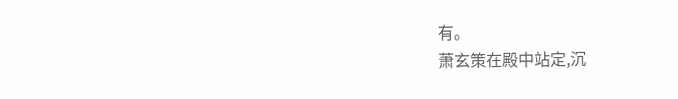有。
萧玄策在殿中站定,沉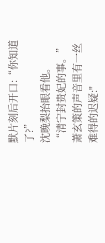默片刻后开口:“你知道了?”
沈晚梨抬眼看他。
“清宁封贵妃的事。”
萧玄策的声音里有一丝难得的迟疑:"